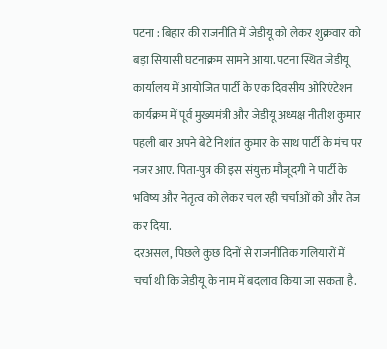पटना : बिहार की राजनीति में जेडीयू को लेकर शुक्रवार को बड़ा सियासी घटनाक्रम सामने आया. पटना स्थित जेडीयू कार्यालय में आयोजित पार्टी के एक दिवसीय ओरिएंटेशन कार्यक्रम में पूर्व मुख्यमंत्री और जेडीयू अध्यक्ष नीतीश कुमार पहली बार अपने बेटे निशांत कुमार के साथ पार्टी के मंच पर नजर आए. पिता-पुत्र की इस संयुक्त मौजूदगी ने पार्टी के भविष्य और नेतृत्व को लेकर चल रही चर्चाओं को और तेज कर दिया.
दरअसल, पिछले कुछ दिनों से राजनीतिक गलियारों में चर्चा थी कि जेडीयू के नाम में बदलाव किया जा सकता है.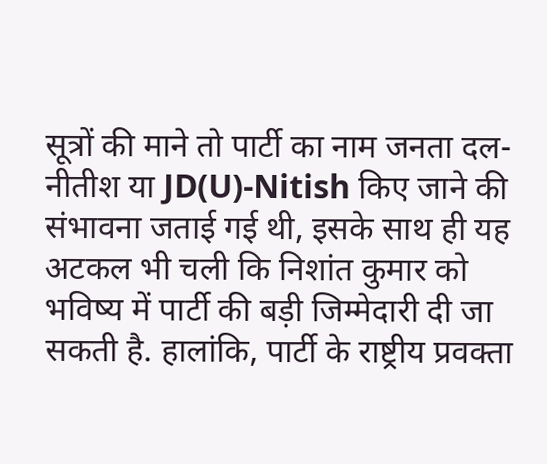सूत्रों की माने तो पार्टी का नाम जनता दल-नीतीश या JD(U)-Nitish किए जाने की संभावना जताई गई थी, इसके साथ ही यह अटकल भी चली कि निशांत कुमार को भविष्य में पार्टी की बड़ी जिम्मेदारी दी जा सकती है. हालांकि, पार्टी के राष्ट्रीय प्रवक्ता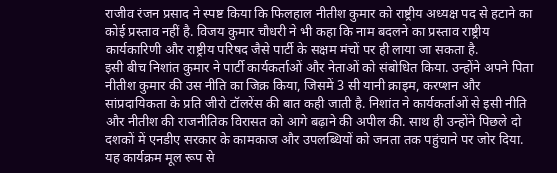राजीव रंजन प्रसाद ने स्पष्ट किया कि फिलहाल नीतीश कुमार को राष्ट्रीय अध्यक्ष पद से हटाने का कोई प्रस्ताव नहीं है. विजय कुमार चौधरी ने भी कहा कि नाम बदलने का प्रस्ताव राष्ट्रीय कार्यकारिणी और राष्ट्रीय परिषद जैसे पार्टी के सक्षम मंचों पर ही लाया जा सकता है.
इसी बीच निशांत कुमार ने पार्टी कार्यकर्ताओं और नेताओं को संबोधित किया. उन्होंने अपने पिता नीतीश कुमार की उस नीति का जिक्र किया, जिसमें 3 सी यानी क्राइम, करप्शन और सांप्रदायिकता के प्रति जीरो टॉलरेंस की बात कही जाती है. निशांत ने कार्यकर्ताओं से इसी नीति और नीतीश की राजनीतिक विरासत को आगे बढ़ाने की अपील की. साथ ही उन्होंने पिछले दो दशकों में एनडीए सरकार के कामकाज और उपलब्धियों को जनता तक पहुंचाने पर जोर दिया.
यह कार्यक्रम मूल रूप से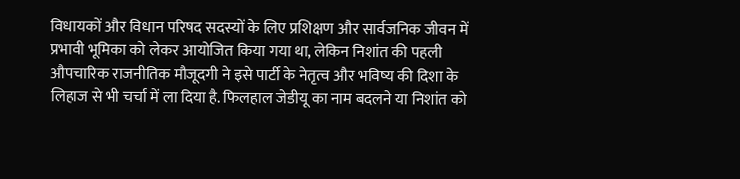विधायकों और विधान परिषद सदस्यों के लिए प्रशिक्षण और सार्वजनिक जीवन में प्रभावी भूमिका को लेकर आयोजित किया गया था, लेकिन निशांत की पहली औपचारिक राजनीतिक मौजूदगी ने इसे पार्टी के नेतृत्व और भविष्य की दिशा के लिहाज से भी चर्चा में ला दिया है. फिलहाल जेडीयू का नाम बदलने या निशांत को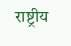राष्ट्रीय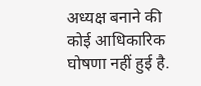अध्यक्ष बनाने की कोई आधिकारिक घोषणा नहीं हुई है.